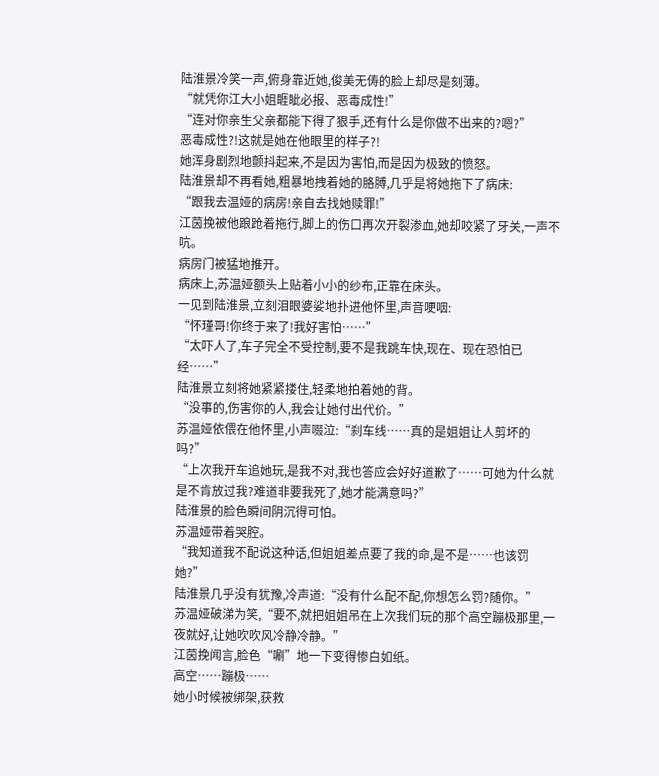陆淮景冷笑一声,俯身靠近她,俊美无俦的脸上却尽是刻薄。
“就凭你江大小姐睚眦必报、恶毒成性!”
“连对你亲生父亲都能下得了狠手,还有什么是你做不出来的?嗯?”
恶毒成性?!这就是她在他眼里的样子?!
她浑身剧烈地颤抖起来,不是因为害怕,而是因为极致的愤怒。
陆淮景却不再看她,粗暴地拽着她的胳膊,几乎是将她拖下了病床:
“跟我去温娅的病房!亲自去找她赎罪!”
江茵挽被他踉跄着拖行,脚上的伤口再次开裂渗血,她却咬紧了牙关,一声不吭。
病房门被猛地推开。
病床上,苏温娅额头上贴着小小的纱布,正靠在床头。
一见到陆淮景,立刻泪眼婆娑地扑进他怀里,声音哽咽:
“怀瑾哥!你终于来了!我好害怕……”
“太吓人了,车子完全不受控制,要不是我跳车快,现在、现在恐怕已经……”
陆淮景立刻将她紧紧搂住,轻柔地拍着她的背。
“没事的,伤害你的人,我会让她付出代价。”
苏温娅依偎在他怀里,小声啜泣:“刹车线……真的是姐姐让人剪坏的吗?”
“上次我开车追她玩,是我不对,我也答应会好好道歉了……可她为什么就是不肯放过我?难道非要我死了,她才能满意吗?”
陆淮景的脸色瞬间阴沉得可怕。
苏温娅带着哭腔。
“我知道我不配说这种话,但姐姐差点要了我的命,是不是……也该罚她?”
陆淮景几乎没有犹豫,冷声道:“没有什么配不配,你想怎么罚?随你。”
苏温娅破涕为笑,“要不,就把姐姐吊在上次我们玩的那个高空蹦极那里,一夜就好,让她吹吹风冷静冷静。”
江茵挽闻言,脸色“唰”地一下变得惨白如纸。
高空……蹦极……
她小时候被绑架,获救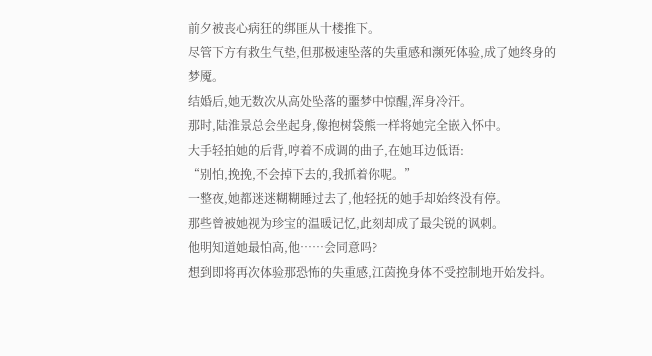前夕被丧心病狂的绑匪从十楼推下。
尽管下方有救生气垫,但那极速坠落的失重感和濒死体验,成了她终身的梦魇。
结婚后,她无数次从高处坠落的噩梦中惊醒,浑身冷汗。
那时,陆淮景总会坐起身,像抱树袋熊一样将她完全嵌入怀中。
大手轻拍她的后背,哼着不成调的曲子,在她耳边低语:
“别怕,挽挽,不会掉下去的,我抓着你呢。”
一整夜,她都迷迷糊糊睡过去了,他轻抚的她手却始终没有停。
那些曾被她视为珍宝的温暖记忆,此刻却成了最尖锐的讽刺。
他明知道她最怕高,他……会同意吗?
想到即将再次体验那恐怖的失重感,江茵挽身体不受控制地开始发抖。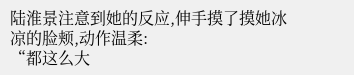陆淮景注意到她的反应,伸手摸了摸她冰凉的脸颊,动作温柔:
“都这么大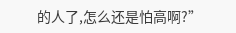的人了,怎么还是怕高啊?”